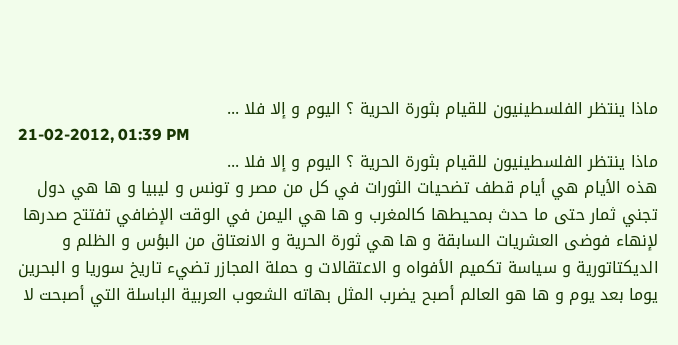ماذا ينتظر الفلسطينيون للقيام بثورة الحرية ؟ اليوم و إلا فلا ...
21-02-2012, 01:39 PM
ماذا ينتظر الفلسطينيون للقيام بثورة الحرية ؟ اليوم و إلا فلا ...
هذه الأيام هي أيام قطف تضحيات الثورات في كل من مصر و تونس و ليبيا و ها هي دول تجني ثمار حتى ما حدث بمحيطها كالمغرب و ها هي اليمن في الوقت الإضافي تفتتح صدرها لإنهاء فوضى العشريات السابقة و ها هي ثورة الحرية و الانعتاق من البؤس و الظلم و الديكتاتورية و سياسة تكميم الأفواه و الاعتقالات و حملة المجازر تضيء تاريخ سوريا و البحرين يوما بعد يوم و ها هو العالم أصبح يضرب المثل بهاته الشعوب العربية الباسلة التي أصبحت لا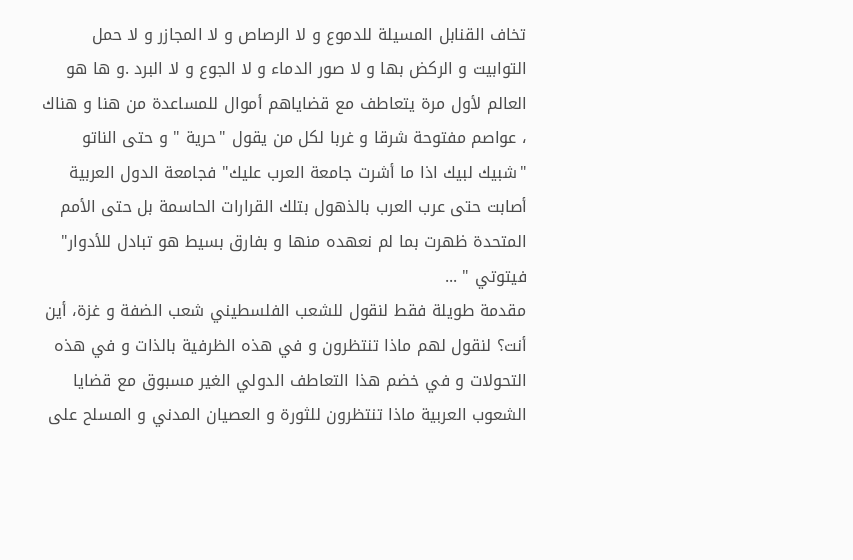تخاف القنابل المسيلة للدموع و لا الرصاص و لا المجازر و لا حمل التوابيت و الركض بها و لا صور الدماء و لا الجوع و لا البرد .و ها هو العالم لأول مرة يتعاطف مع قضاياهم أموال للمساعدة من هنا و هناك ، عواصم مفتوحة شرقا و غربا لكل من يقول "حرية " و حتى الناتو "شبيك لبيك اذا ما أشرت جامعة العرب عليك" فجامعة الدول العربية أصابت حتى عرب العرب بالذهول بتلك القرارات الحاسمة بل حتى الأمم المتحدة ظهرت بما لم نعهده منها و بفارق بسيط هو تبادل للأدوار" فيتوتي " ...
مقدمة طويلة فقط لنقول للشعب الفلسطيني شعب الضفة و غزة، أين أنت؟ لنقول لهم ماذا تنتظرون و في هذه الظرفية بالذات و في هذه التحولات و في خضم هذا التعاطف الدولي الغير مسبوق مع قضايا الشعوب العربية ماذا تنتظرون للثورة و العصيان المدني و المسلح على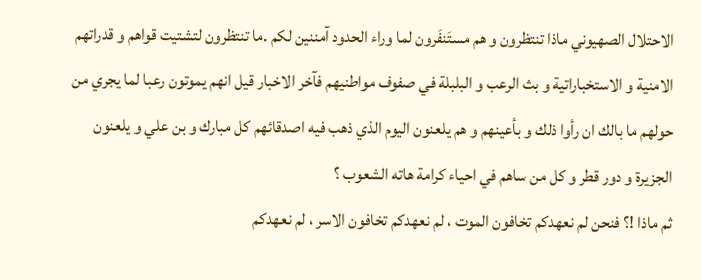الاحتلال الصهيوني ماذا تنتظرون و هم مستَنفَرون لما وراء الحدود آمننين لكم .ما تنتظرون لتشتيت قواهم و قدراتهم الامنية و الاستخباراتية و بث الرعب و البلبلة في صفوف مواطنيهم فآخر الاخبار قيل انهم يموتون رعبا لما يجري من حولهم ما بالك ان رأوا ذلك و بأعينهم و هم يلعنون اليوم الذي ذهب فيه اصدقائهم كل مبارك و بن علي و يلعنون الجزيرة و دور قطر و كل من ساهم في احياء كرامة هاته الشعوب ؟
ثم ماذا !؟ فنحن لم نعهدكم تخافون الموت ، لم نعهدكم تخافون الاسر ، لم نعهدكم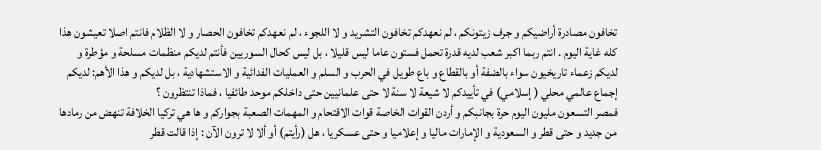تخافون مصادرة أراضيكم و جرف زيتونكم ، لم نعهدكم تخافون التشريد و لا اللجوء ، لم نعهدكم تخافون الحصار و لا الظلام فانتم اصلا تعيشون هذا كله غاية اليوم . انتم ربما اكبر شعب لديه قدرة تحمل فستون عاما ليس قليلا ، بل ليس كحال السوريين فأنتم لديكم منظمات مسلحة و مؤطرة و لديكم زعماء تاريخيون سواء بالضفة أو بالقطاع و باع طويل في الحرب و السلم و العمليات الفدائية و الاستشهادية ، بل لديكم و هذا الأهم: لديكم إجماع عالمي محلي ( إسلامي) في تأييدكم لا شيعة لا سنة لا حتى علمانيين حتى داخلكم موحد طائفيا ، فماذا تنتظرون ؟
فمصر التسعون مليون اليوم حرة بجانبكم و أردن القوات الخاصة قوات الاقتحام و المهمات الصعبة بجواركم و ها هي تركيا الخلافة تنهض من رمادها من جديد و حتى قطر و السعودية و الإمارات ماليا و إعلاميا و حتى عسكريا ، هل (رأيتم) أو ألا لا ترون الآن : إذا قالت قطر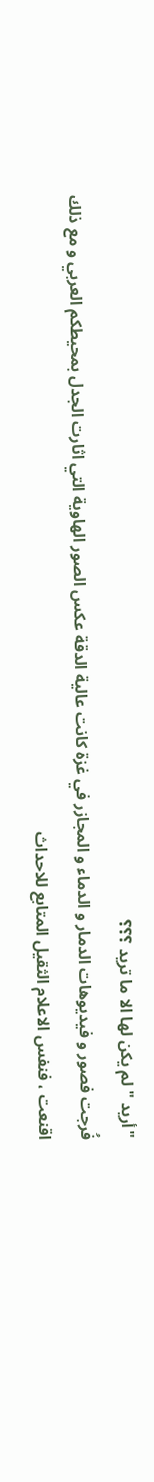"أريد " لم يكن لها الا ما تريد ؟؟؟
فُرجت فصور و فيديوهات الدمار و الدماء و المجازر في غزة كانت عالية الدقة عكس الصور الهاوية التي اثارت الجدل بمحيطكم العربي و مع ذلك اقنعت ، فنفس الاعلام الثقيل المتابع للاحداث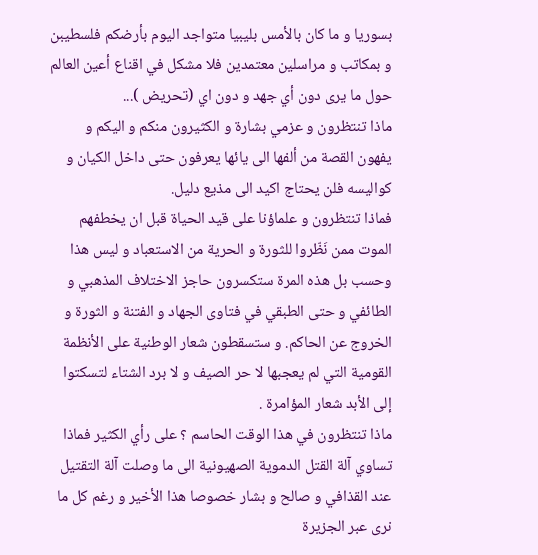بسوريا و ما كان بالأمس بليبيا متواجد اليوم بأرضكم فلسطيبن و بمكاتب و مراسلين معتمدين فلا مشكل في اقناع أعين العالم حول ما يرى دون أي جهد و دون اي (تحريض )...
ماذا تنتظرون و عزمي بشارة و الكثيرون منكم و اليكم و يفهون القصة من ألفها الى يائها يعرفون حتى داخل الكيان و كواليسه فلن يحتاج اكيد الى مذيع دليل.
فماذا تنتظرون و علماؤنا على قيد الحياة قبل ان يخطفهم الموت ممن نَظّروا للثورة و الحرية من الاستعباد و ليس هذا وحسب بل هذه المرة ستكسرون حاجز الاختلاف المذهبي و الطائفي و حتى الطبقي في فتاوى الجهاد و الفتنة و الثورة و الخروج عن الحاكم. و ستسقطون شعار الوطنية على الأنظمة القومية التي لم يعجبها لا حر الصيف و لا برد الشتاء لتسكتوا إلى الأبد شعار المؤامرة .
ماذا تنتظرون في هذا الوقت الحاسم ؟ على رأي الكثير فماذا تساوي آلة القتل الدموية الصهيونية الى ما وصلت آلة التقتيل عند القذافي و صالح و بشار خصوصا هذا الأخير و رغم كل ما نرى عبر الجزيرة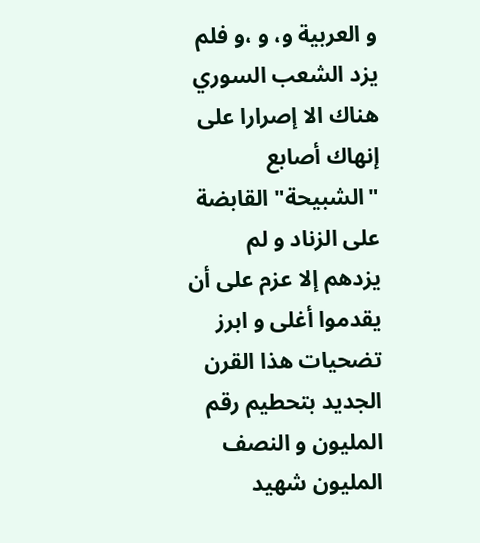و العربية و، و ،و فلم يزد الشعب السوري هناك الا إصرارا على إنهاك أصابع "الشبيحة" القابضة على الزناد و لم يزدهم إلا عزم على أن يقدموا أغلى و ابرز تضحيات هذا القرن الجديد بتحطيم رقم المليون و النصف المليون شهيد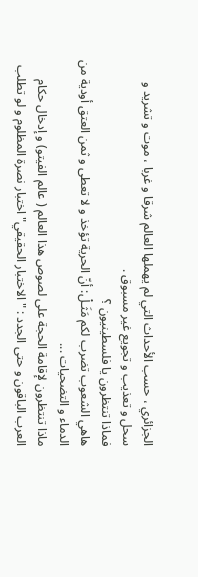الجزائري ، حسب الأحداث التي لم يهملها العالم شرقا و غربا ، موت و تشريد و سحل و تعذيب و تجويع غير مسبوق .
فماذا تنتظرون يا فلسطينيون ؟
هاهي الشعوب تضرب لكم مَثَـلْ: أنّ الحرية تؤخذ و لا تعطى و ثمن العتق أودية من الدماء و التضحيات ...
ماذا تنتظرون لإقامة الحجة على لصوص هذا العالم ( عالم الفيتو) و إدخال حكام العرب الباقون و حتى الجدد : "الاختبار الحقيقي" اختبار نصرة المظلوم و لو تطلب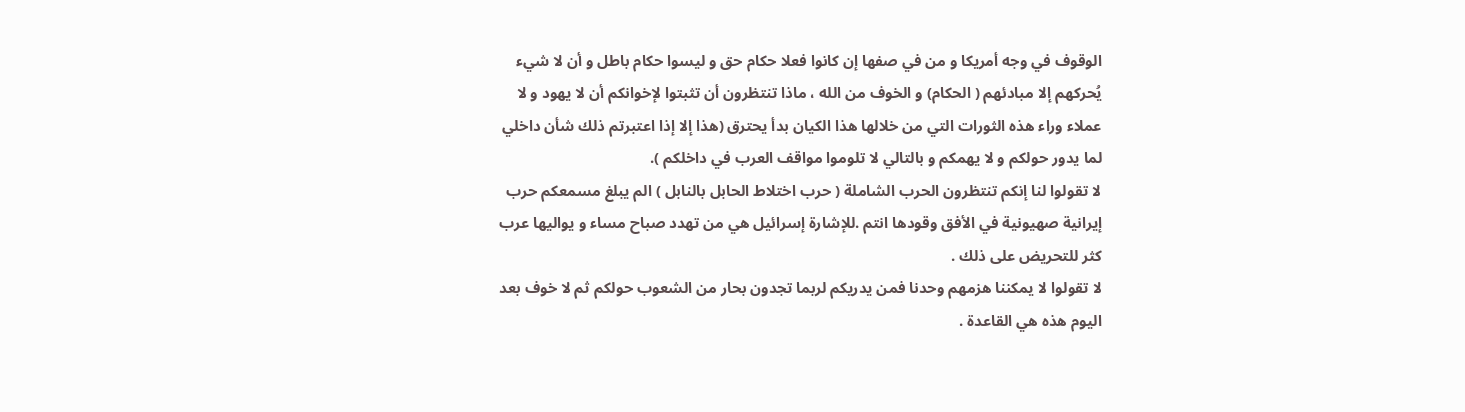الوقوف في وجه أمريكا و من في صفها إن كانوا فعلا حكام حق و ليسوا حكام باطل و أن لا شيء يُحركهم إلا مبادئهم ( الحكام) و الخوف من الله ، ماذا تنتظرون أن تثبتوا لإخوانكم أن لا يهود و لا عملاء وراء هذه الثورات التي من خلالها هذا الكيان بدأ يحترق (هذا إلا إذا اعتبرتم ذلك شأن داخلي لما يدور حولكم و لا يهمكم و بالتالي لا تلوموا مواقف العرب في داخلكم ).
لا تقولوا لنا إنكم تنتظرون الحرب الشاملة ( حرب اختلاط الحابل بالنابل ) الم يبلغ مسمعكم حرب إيرانية صهيونية في الأفق وقودها انتم .للإشارة إسرائيل هي من تهدد صباح مساء و يواليها عرب كثر للتحريض على ذلك .
لا تقولوا لا يمكننا هزمهم وحدنا فمن يدريكم لربما تجدون بحار من الشعوب حولكم ثم لا خوف بعد اليوم هذه هي القاعدة .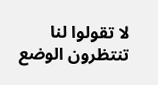لا تقولوا لنا تنتظرون الوضع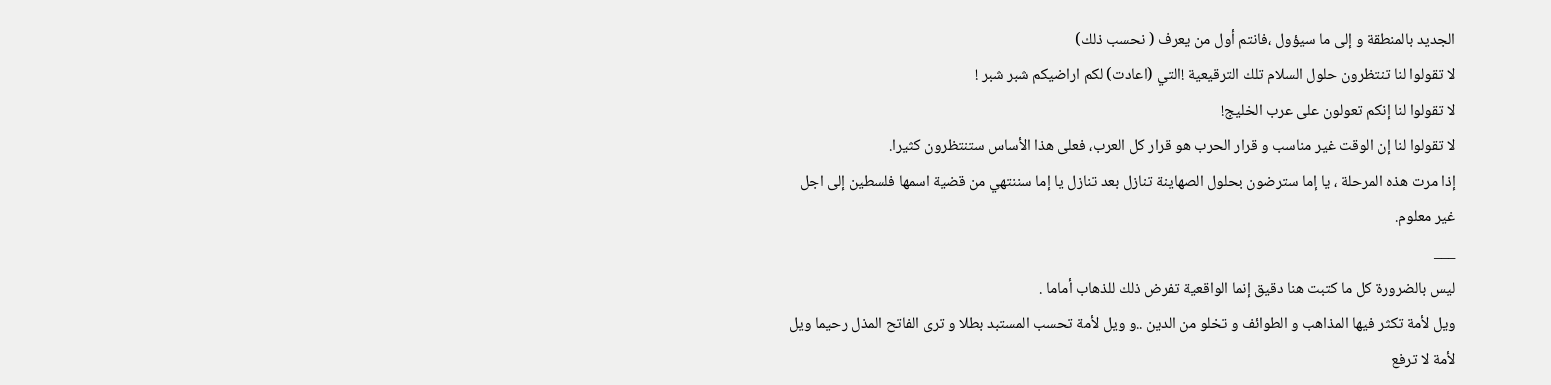الجديد بالمنطقة و إلى ما سيؤول ،فانتم أول من يعرف ( نحسب ذلك)
لا تقولوا لنا تنتظرون حلول السلام تلك الترقيعية !التي (اعادت) لكم اراضيكم شبر شبر !
لا تقولوا لنا إنكم تعولون على عرب الخليج!
لا تقولوا لنا إن الوقت غير مناسب و قرار الحرب هو قرار كل العرب، فعلى هذا الأساس ستنتظرون كثيرا.
إذا مرت هذه المرحلة ، يا إما سترضون بحلول الصهاينة تنازل بعد تنازل يا إما سننتهي من قضية اسمها فلسطين إلى اجل غير معلوم.
___
ليس بالضرورة كل ما كتبت هنا دقيق إنما الواقعية تفرض ذلك للذهاب أماما .
ويل لأمة تكثر فيها المذاهب و الطوائف و تخلو من الدين ..و ويل لأمة تحسب المستبد بطلا و ترى الفاتح المذل رحيما ويل لأمة لا ترفع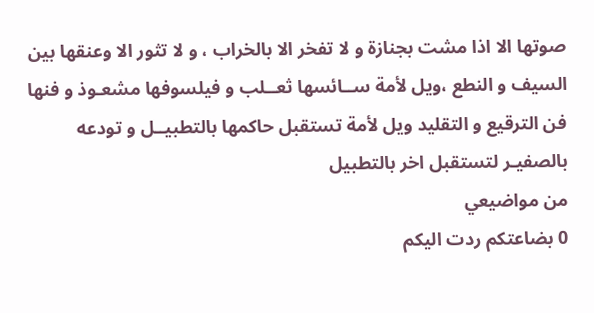صوتها الا اذا مشت بجنازة و لا تفخر الا بالخراب ، و لا تثور الا وعنقها بين السيف و النطع ،ويل لأمة ســائسها ثعــلب و فيلسوفها مشعـوذ و فنها فن الترقيع و التقليد ويل لأمة تستقبل حاكمها بالتطبيــل و تودعه بالصفيـر لتستقبل اخر بالتطبيل
من مواضيعي
0 بضاعتكم ردت اليكم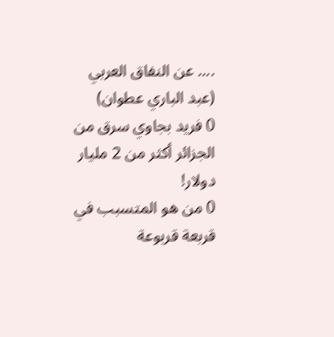.... عن النفاق العربي (عبد الباري عطوان)
0 فريد بجاوي سرق من الجزائر أكثر من 2 مليار دولار!
0 من هو المتسبب في قربعة قربوعة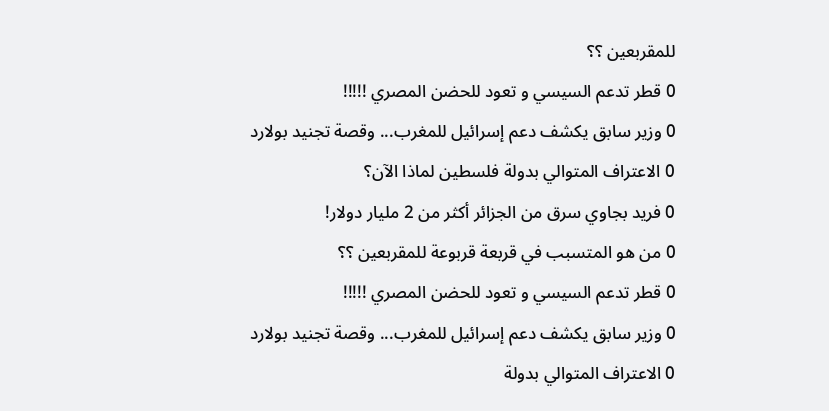للمقربعين ؟؟
0 قطر تدعم السيسي و تعود للحضن المصري !!!!!
0 وزير سابق يكشف دعم إسرائيل للمغرب... وقصة تجنيد بولارد
0 الاعتراف المتوالي بدولة فلسطين لماذا الآن؟
0 فريد بجاوي سرق من الجزائر أكثر من 2 مليار دولار!
0 من هو المتسبب في قربعة قربوعة للمقربعين ؟؟
0 قطر تدعم السيسي و تعود للحضن المصري !!!!!
0 وزير سابق يكشف دعم إسرائيل للمغرب... وقصة تجنيد بولارد
0 الاعتراف المتوالي بدولة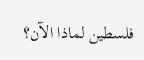فلسطين لماذا الآن؟